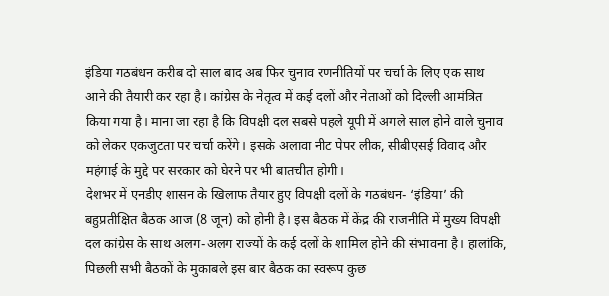इंडिया गठबंधन करीब दो साल बाद अब फिर चुनाव रणनीतियों पर चर्चा के लिए एक साथ आने की तैयारी कर रहा है। कांग्रेस के नेतृत्व में कई दलों और नेताओं को दिल्ली आमंत्रित किया गया है। माना जा रहा है कि विपक्षी दल सबसे पहले यूपी में अगले साल होने वाले चुनाव को लेकर एकजुटता पर चर्चा करेंगे। इसके अलावा नीट पेपर लीक, सीबीएसई विवाद और महंगाई के मुद्दे पर सरकार को घेरने पर भी बातचीत होगी।
देशभर में एनडीए शासन के खिलाफ तैयार हुए विपक्षी दलों के गठबंधन- ‘इंडिया’ की बहुप्रतीक्षित बैठक आज (8 जून) को होनी है। इस बैठक में केंद्र की राजनीति में मुख्य विपक्षी दल कांग्रेस के साथ अलग-अलग राज्यों के कई दलों के शामिल होने की संभावना है। हालांकि, पिछली सभी बैठकों के मुकाबले इस बार बैठक का स्वरूप कुछ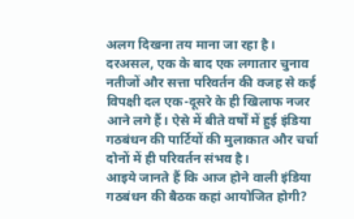अलग दिखना तय माना जा रहा है। दरअसल, एक के बाद एक लगातार चुनाव नतीजों और सत्ता परिवर्तन की वजह से कई विपक्षी दल एक-दूसरे के ही खिलाफ नजर आने लगे हैं। ऐसे में बीते वर्षों में हुई इंडिया गठबंधन की पार्टियों की मुलाकात और चर्चा दोनों में ही परिवर्तन संभव है।
आइये जानते हैं कि आज होने वाली इंडिया गठबंधन की बैठक कहां आयोजित होगी?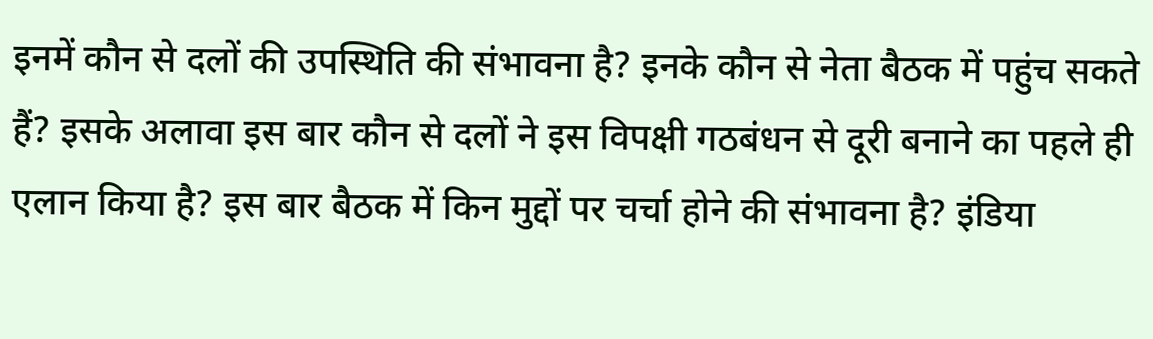इनमें कौन से दलों की उपस्थिति की संभावना है? इनके कौन से नेता बैठक में पहुंच सकते हैं? इसके अलावा इस बार कौन से दलों ने इस विपक्षी गठबंधन से दूरी बनाने का पहले ही एलान किया है? इस बार बैठक में किन मुद्दों पर चर्चा होने की संभावना है? इंडिया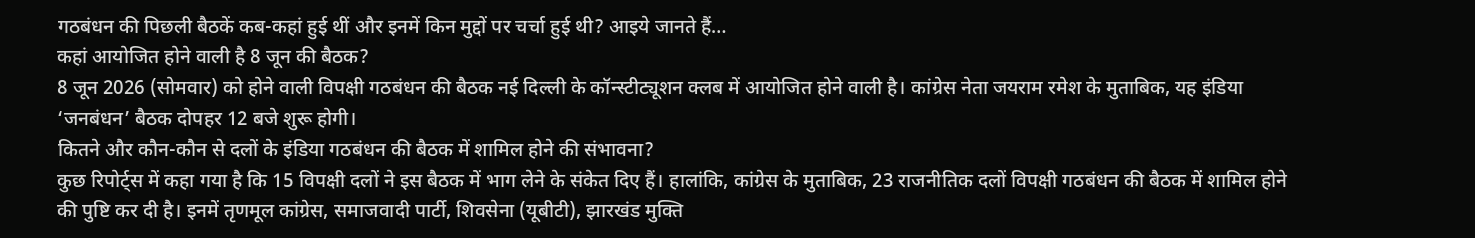गठबंधन की पिछली बैठकें कब-कहां हुई थीं और इनमें किन मुद्दों पर चर्चा हुई थी? आइये जानते हैं…
कहां आयोजित होने वाली है 8 जून की बैठक?
8 जून 2026 (सोमवार) को होने वाली विपक्षी गठबंधन की बैठक नई दिल्ली के कॉन्स्टीट्यूशन क्लब में आयोजित होने वाली है। कांग्रेस नेता जयराम रमेश के मुताबिक, यह इंडिया ‘जनबंधन’ बैठक दोपहर 12 बजे शुरू होगी।
कितने और कौन-कौन से दलों के इंडिया गठबंधन की बैठक में शामिल होने की संभावना?
कुछ रिपोर्ट्स में कहा गया है कि 15 विपक्षी दलों ने इस बैठक में भाग लेने के संकेत दिए हैं। हालांकि, कांग्रेस के मुताबिक, 23 राजनीतिक दलों विपक्षी गठबंधन की बैठक में शामिल होने की पुष्टि कर दी है। इनमें तृणमूल कांग्रेस, समाजवादी पार्टी, शिवसेना (यूबीटी), झारखंड मुक्ति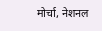मोर्चा, नेशनल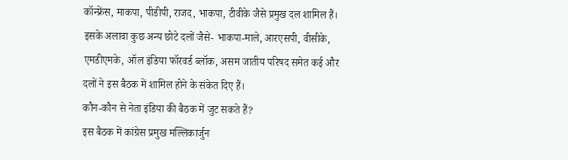कॉन्फ्रेंस, माकपा, पीडीपी, राजद, भाकपा, टीवीके जैसे प्रमुख दल शामिल हैं। इसके अलावा कुछ अन्य छोटे दलों जैसे- भाकपा-माले, आरएसपी, वीसीके, एमडीएमके, ऑल इंडिया फॉरवर्ड ब्लॉक, असम जातीय परिषद समेत कई और दलों ने इस बैठक में शामिल होने के संकेत दिए हैं।
कौन-कौन से नेता इंडिया की बैठक में जुट सकते हैं?
इस बैठक में कांग्रेस प्रमुख मल्लिकार्जुन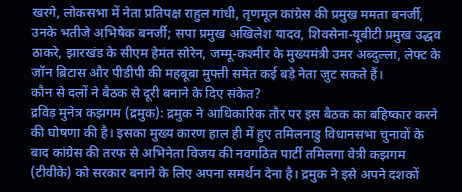खरगे, लोकसभा में नेता प्रतिपक्ष राहुल गांधी, तृणमूल कांग्रेस की प्रमुख ममता बनर्जी, उनके भतीजे अभिषेक बनर्जी; सपा प्रमुख अखिलेश यादव, शिवसेना-यूबीटी प्रमुख उद्धव ठाकरे, झारखंड के सीएम हेमंत सोरेन, जम्मू-कश्मीर के मुख्यमंत्री उमर अब्दुल्ला, लेफ्ट के जॉन ब्रिटास और पीडीपी की महबूबा मुफ्ती समेत कई बड़े नेता जुट सकते हैं।
कौन से दलों ने बैठक से दूरी बनाने के दिए संकेत?
द्रविड़ मुनेत्र कझगम (द्रमुक): द्रमुक ने आधिकारिक तौर पर इस बैठक का बहिष्कार करने की घोषणा की है। इसका मुख्य कारण हाल ही में हुए तमिलनाडु विधानसभा चुनावों के बाद कांग्रेस की तरफ से अभिनेता विजय की नवगठित पार्टी तमिलगा वेत्री कझगम (टीवीके) को सरकार बनाने के लिए अपना समर्थन देना है। द्रमुक ने इसे अपने दशकों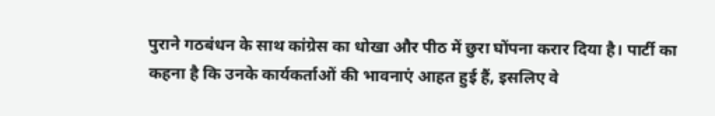पुराने गठबंधन के साथ कांग्रेस का धोखा और पीठ में छुरा घोंपना करार दिया है। पार्टी का कहना है कि उनके कार्यकर्ताओं की भावनाएं आहत हुई हैं, इसलिए वे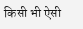किसी भी ऐसी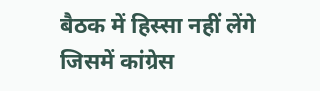बैठक में हिस्सा नहीं लेंगे जिसमें कांग्रेस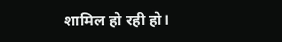शामिल हो रही हो।